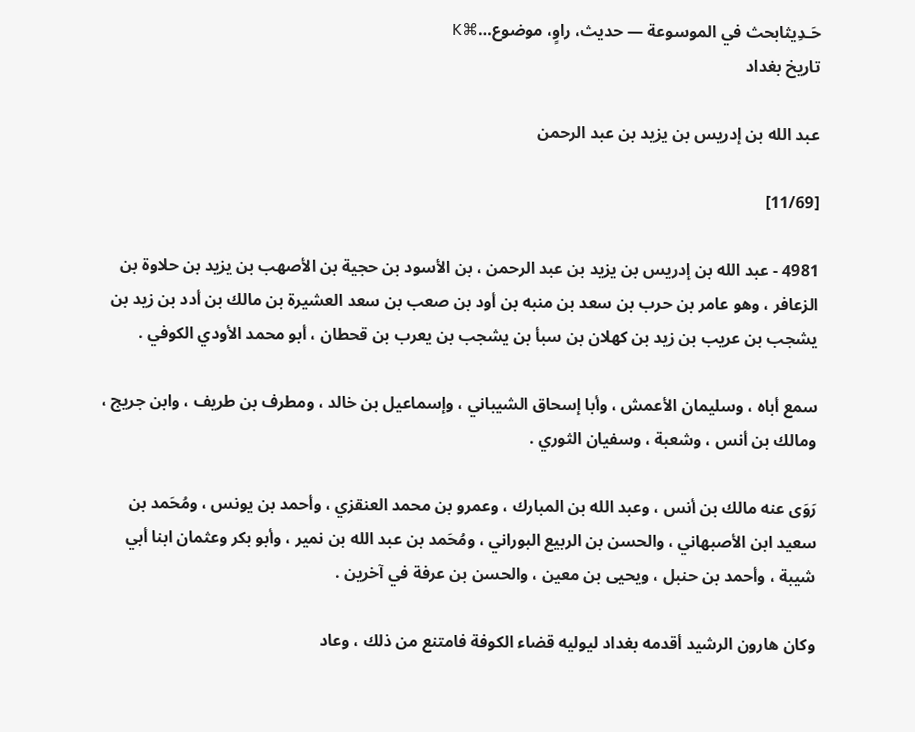حَـدِيثابحث في الموسوعة — حديث، راوٍ، موضوع…⌘K
تاريخ بغداد

عبد الله بن إدريس بن يزيد بن عبد الرحمن

[11/69]

4981 - عبد الله بن إدريس بن يزيد بن عبد الرحمن ، بن الأسود بن حجية بن الأصهب بن يزيد بن حلاوة بن الزعافر ، وهو عامر بن حرب بن سعد بن منبه بن أود بن صعب بن سعد العشيرة بن مالك بن أدد بن زيد بن يشجب بن عريب بن زيد بن كهلان بن سبأ بن يشجب بن يعرب بن قحطان ، أبو محمد الأودي الكوفي .

سمع أباه ، وسليمان الأعمش ، وأبا إسحاق الشيباني ، وإسماعيل بن خالد ، ومطرف بن طريف ، وابن جريج ، ومالك بن أنس ، وشعبة ، وسفيان الثوري .

رَوَى عنه مالك بن أنس ، وعبد الله بن المبارك ، وعمرو بن محمد العنقزي ، وأحمد بن يونس ، ومُحَمد بن سعيد ابن الأصبهاني ، والحسن بن الربيع البوراني ، ومُحَمد بن عبد الله بن نمير ، وأبو بكر وعثمان ابنا أبي شيبة ، وأحمد بن حنبل ، ويحيى بن معين ، والحسن بن عرفة في آخرين .

وكان هارون الرشيد أقدمه بغداد ليوليه قضاء الكوفة فامتنع من ذلك ، وعاد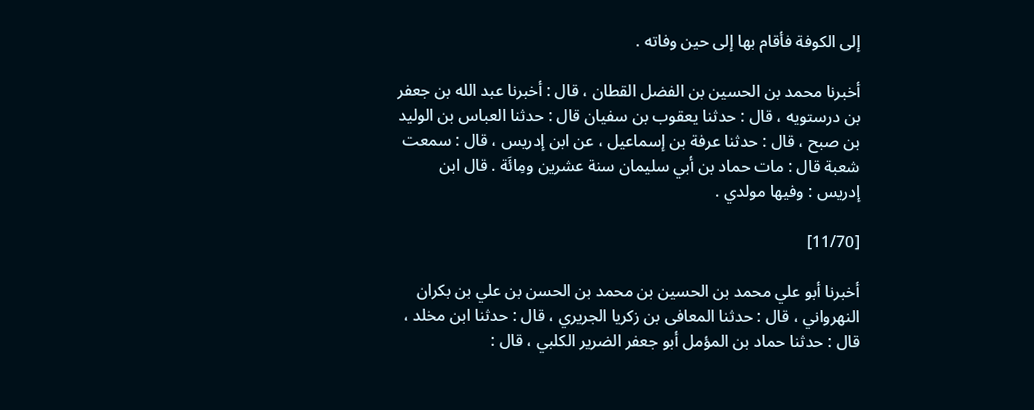إلى الكوفة فأقام بها إلى حين وفاته .

أخبرنا محمد بن الحسين بن الفضل القطان ، قال : أخبرنا عبد الله بن جعفر بن درستويه ، قال : حدثنا يعقوب بن سفيان قال : حدثنا العباس بن الوليد بن صبح ، قال : حدثنا عرفة بن إسماعيل ، عن ابن إدريس ، قال : سمعت شعبة قال : مات حماد بن أبي سليمان سنة عشرين ومِائَة . قال ابن إدريس : وفيها مولدي .

[11/70]

أخبرنا أبو علي محمد بن الحسين بن محمد بن الحسن بن علي بن بكران النهرواني ، قال : حدثنا المعافى بن زكريا الجريري ، قال : حدثنا ابن مخلد ، قال : حدثنا حماد بن المؤمل أبو جعفر الضرير الكلبي ، قال :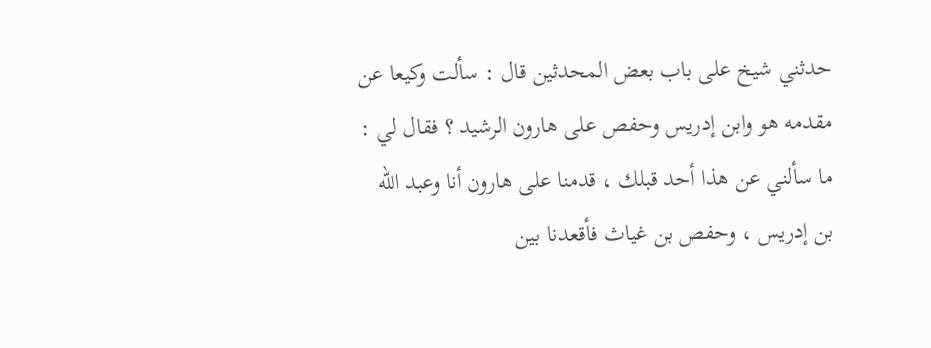حدثني شيخ على باب بعض المحدثين قال : سألت وكيعا عن مقدمه هو وابن إدريس وحفص على هارون الرشيد ؟ فقال لي : ما سألني عن هذا أحد قبلك ، قدمنا على هارون أنا وعبد الله بن إدريس ، وحفص بن غياث فأقعدنا بين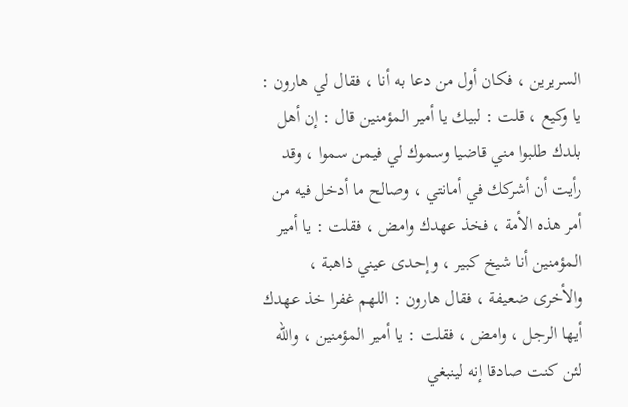السريرين ، فكان أول من دعا به أنا ، فقال لي هارون : يا وكيع ، قلت : لبيك يا أمير المؤمنين قال : إن أهل بلدك طلبوا مني قاضيا وسموك لي فيمن سموا ، وقد رأيت أن أشركك في أمانتي ، وصالح ما أدخل فيه من أمر هذه الأمة ، فخذ عهدك وامض ، فقلت : يا أمير المؤمنين أنا شيخ كبير ، وإحدى عيني ذاهبة ، والأخرى ضعيفة ، فقال هارون : اللهم غفرا خذ عهدك أيها الرجل ، وامض ، فقلت : يا أمير المؤمنين ، والله لئن كنت صادقا إنه لينبغي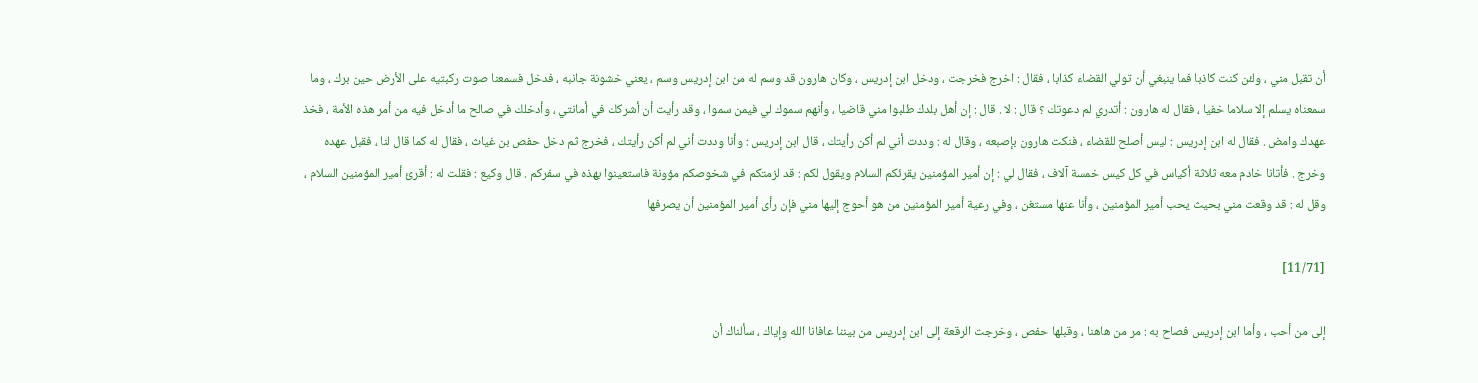أن تقبل مني ، ولئن كنت كاذبا فما ينبغي أن تولي القضاء كذابا ، فقال : اخرج فخرجت ، ودخل ابن إدريس ، وكان هارون قد وسم له من ابن إدريس وسم ، يعني خشونة جانبه ، فدخل فسمعنا صوت ركبتيه على الأرض حين برك ، وما سمعناه يسلم إلا سلاما خفيا ، فقال له هارون : أتدري لم دعوتك ؟ قال : لا . قال : إن أهل بلدك طلبوا مني قاضيا ، وأنهم سموك لي فيمن سموا ، وقد رأيت أن أشركك في أمانتي ، وأدخلك في صالح ما أدخل فيه من أمر هذه الأمة ، فخذ عهدك وامض . فقال له ابن إدريس : ليس أصلح للقضاء ، فنكت هارون بإصبعه ، وقال له : وددت أني لم أكن رأيتك ، قال ابن إدريس : وأنا وددت أني لم أكن رأيتك ، فخرج ثم دخل حفص بن غياث ، فقال له كما قال لنا ، فقبل عهده وخرج . فأتانا خادم معه ثلاثة أكياس في كل كيس خمسة آلاف ، فقال لي : إن أمير المؤمنين يقرئكم السلام ويقول لكم : قد لزمتكم في شخوصكم مؤونة فاستعينوا بهذه في سفركم . قال وكيع : فقلت له : أقرئ أمير المؤمنين السلام ، وقل له : قد وقعت مني بحيث يحب أمير المؤمنين ، وأنا عنها مستغن ، وفي رعية أمير المؤمنين من هو أحوج إليها مني فإن رأى أمير المؤمنين أن يصرفها

[11/71]

إلى من أحب ، وأما ابن إدريس فصاح به : مر من هاهنا ، وقبلها حفص ، وخرجت الرقعة إلى ابن إدريس من بيننا عافانا الله وإياك ، سألناك أن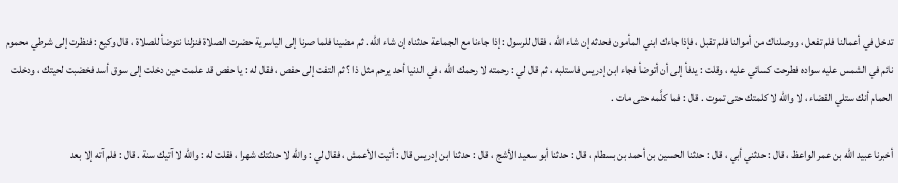تدخل في أعمالنا فلم تفعل ، ووصلناك من أموالنا فلم تقبل ، فإذا جاءك ابني المأمون فحدثه إن شاء الله ، فقال للرسول : إذا جاءنا مع الجماعة حدثناه إن شاء الله . ثم مضينا فلما صرنا إلى الياسرية حضرت الصلاة فنزلنا نتوضأ للصلاة ، قال وكيع : فنظرت إلى شرطي محموم نائم في الشمس عليه سواده فطرحت كسائي عليه ، وقلت : يدفأ إلى أن أتوضأ فجاء ابن إدريس فاستلبه ، ثم قال لي : رحمته لا رحمك الله ، في الدنيا أحد يرحم مثل ذا ؟ ثم التفت إلى حفص ، فقال له : يا حفص قد علمت حين دخلت إلى سوق أسد فخضبت لحيتك ، ودخلت الحمام أنك ستلي القضاء ، لا والله لا كلمتك حتى تموت . قال : فما كلَّمه حتى مات .

أخبرنا عبيد الله بن عمر الواعظ ، قال : حدثني أبي ، قال : حدثنا الحسين بن أحمد بن بسطام ، قال : حدثنا أبو سعيد الأشج ، قال : حدثنا ابن إدريس قال : أتيت الأعمش ، فقال لي : والله لا حدثتك شهرا ، فقلت له : والله لا آتيك سنة . قال : فلم آته إلا بعد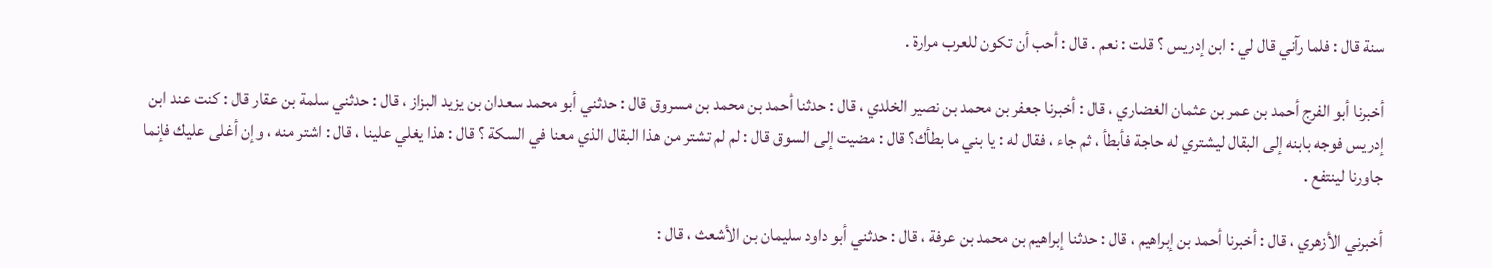سنة قال : فلما رآني قال لي : ابن إدريس ؟ قلت : نعم . قال : أحب أن تكون للعرب مرارة .

أخبرنا أبو الفرج أحمد بن عمر بن عثمان الغضاري ، قال : أخبرنا جعفر بن محمد بن نصير الخلدي ، قال : حدثنا أحمد بن محمد بن مسروق قال : حدثني أبو محمد سعدان بن يزيد البزاز ، قال : حدثني سلمة بن عقار قال : كنت عند ابن إدريس فوجه بابنه إلى البقال ليشتري له حاجة فأبطأ ، ثم جاء ، فقال له : يا بني ما بطأك؟ قال : مضيت إلى السوق قال : لم لم تشتر من هذا البقال الذي معنا في السكة ؟ قال : هذا يغلي علينا ، قال : اشتر منه ، وإن أغلى عليك فإنما جاورنا لينتفع .

أخبرني الأزهري ، قال : أخبرنا أحمد بن إبراهيم ، قال : حدثنا إبراهيم بن محمد بن عرفة ، قال : حدثني أبو داود سليمان بن الأشعث ، قال :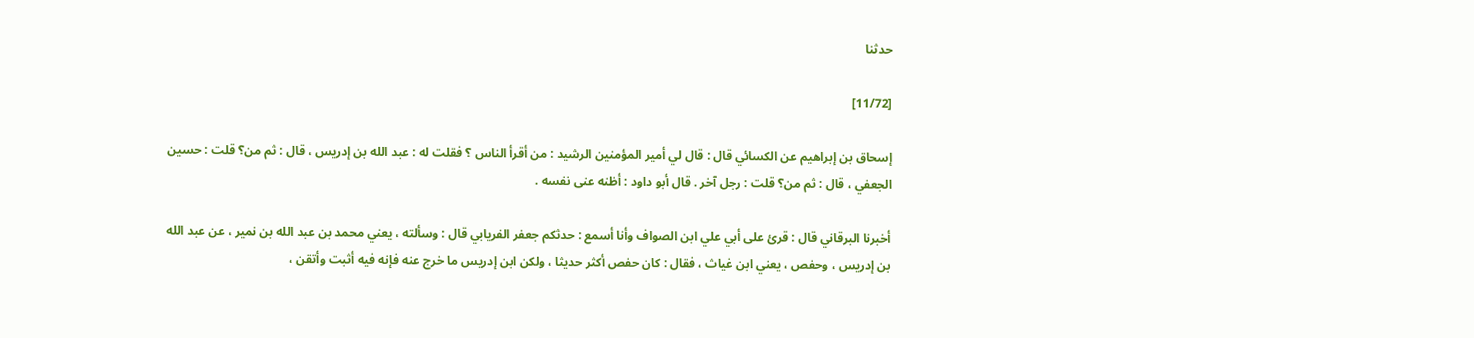حدثنا

[11/72]

إسحاق بن إبراهيم عن الكسائي قال : قال لي أمير المؤمنين الرشيد : من أقرأ الناس ؟ فقلت له : عبد الله بن إدريس ، قال : ثم من؟ قلت : حسين الجعفي ، قال : ثم من؟ قلت : رجل آخر . قال أبو داود : أظنه عنى نفسه .

أخبرنا البرقاني قال : قرئ على أبي علي ابن الصواف وأنا أسمع : حدثكم جعفر الفريابي قال : وسألته ، يعني محمد بن عبد الله بن نمير ، عن عبد الله بن إدريس ، وحفص ، يعني ابن غياث ، فقال : كان حفص أكثر حديثا ، ولكن ابن إدريس ما خرج عنه فإنه فيه أثبت وأتقن ،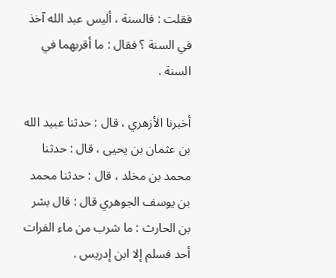فقلت : فالسنة ، أليس عبد الله آخذ في السنة ؟ فقال : ما أقربهما في السنة .

أخبرنا الأزهري ، قال : حدثنا عبيد الله بن عثمان بن يحيى ، قال : حدثنا محمد بن مخلد ، قال : حدثنا محمد بن يوسف الجوهري قال : قال بشر بن الحارث : ما شرب من ماء الفرات أحد فسلم إلا ابن إدريس .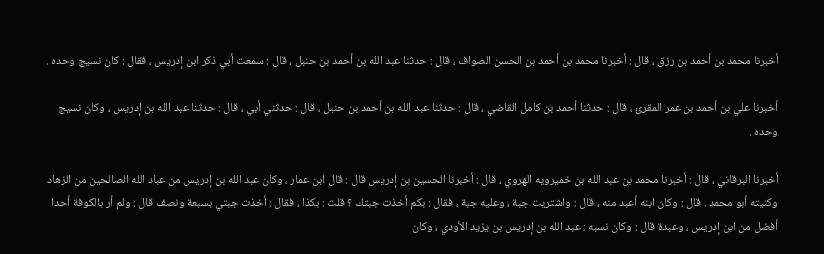أخبرنا محمد بن أحمد بن رزق ، قال : أخبرنا محمد بن أحمد بن الحسن الصواف ، قال : حدثنا عبد الله بن أحمد بن حنبل ، قال : سمعت أبي ذكر ابن إدريس ، فقال : كان نسيج وحده .

أخبرنا علي بن أحمد بن عمر المقرئ ، قال : حدثنا أحمد بن كامل القاضي ، قال : حدثنا عبد الله بن أحمد بن حنبل ، قال : حدثني أبي ، قال : حدثنا عبد الله بن إدريس ، وكان نسيج وحده .

أخبرنا البرقاني ، قال : أخبرنا محمد بن عبد الله بن خميرويه الهروي ، قال : أخبرنا الحسين بن إدريس قال : قال ابن عمار ، وكان عبد الله بن إدريس من عباد الله الصالحين من الزهاد وكنيته أبو محمد . قال : وكان ابنه أعبد منه ، قال : واشتريت جبة ، وعليه جبة ، فقال : بكم أخذت جبتك ؟ قلت : بكذا ، فقال : أخذت جبتي بسبعة ونصف قال : ولم أر بالكوفة أحدا أفضل من ابن إدريس ، وعبدة قال : وكان نسبه : عبد الله بن إدريس بن يزيد الأودي ، وكان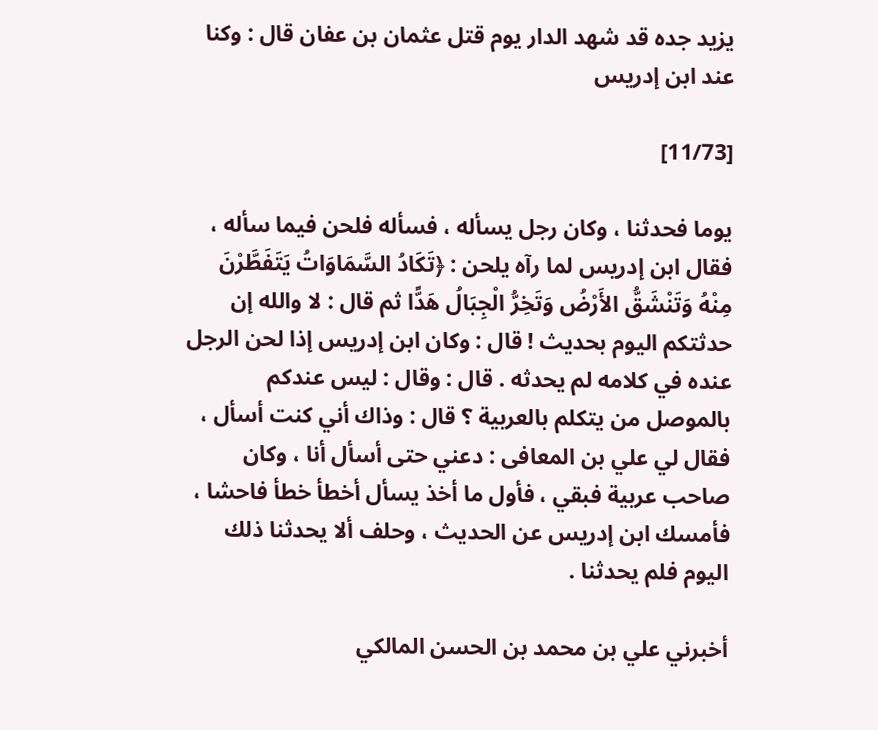يزيد جده قد شهد الدار يوم قتل عثمان بن عفان قال : وكنا عند ابن إدريس

[11/73]

يوما فحدثنا ، وكان رجل يسأله ، فسأله فلحن فيما سأله ، فقال ابن إدريس لما رآه يلحن : ﴿تَكَادُ السَّمَاوَاتُ يَتَفَطَّرْنَ مِنْهُ وَتَنْشَقُّ الأَرْضُ وَتَخِرُّ الْجِبَالُ هَدًّا ثم قال : لا والله إن حدثتكم اليوم بحديث ! قال : وكان ابن إدريس إذا لحن الرجل عنده في كلامه لم يحدثه . قال : وقال : ليس عندكم بالموصل من يتكلم بالعربية ؟ قال : وذاك أني كنت أسأل ، فقال لي علي بن المعافى : دعني حتى أسأل أنا ، وكان صاحب عربية فبقي ، فأول ما أخذ يسأل أخطأ خطأ فاحشا ، فأمسك ابن إدريس عن الحديث ، وحلف ألا يحدثنا ذلك اليوم فلم يحدثنا .

أخبرني علي بن محمد بن الحسن المالكي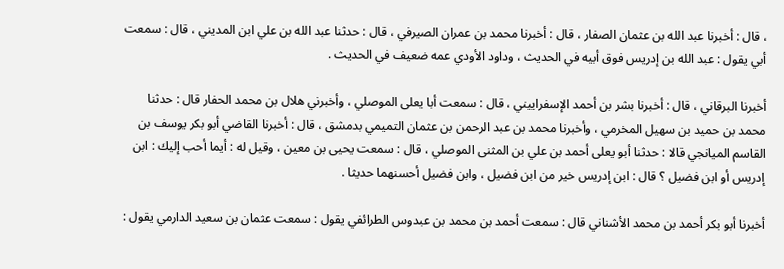، قال : أخبرنا عبد الله بن عثمان الصفار ، قال : أخبرنا محمد بن عمران الصيرفي ، قال : حدثنا عبد الله بن علي ابن المديني ، قال : سمعت أبي يقول : عبد الله بن إدريس فوق أبيه في الحديث ، وداود الأودي عمه ضعيف في الحديث .

أخبرنا البرقاني ، قال : أخبرنا بشر بن أحمد الإسفراييني ، قال : سمعت أبا يعلى الموصلي ، وأخبرني هلال بن محمد الحفار قال : حدثنا محمد بن حميد بن سهيل المخرمي ، وأخبرنا محمد بن عبد الرحمن بن عثمان التميمي بدمشق ، قال : أخبرنا القاضي أبو بكر يوسف بن القاسم الميانجي قالا : حدثنا أبو يعلى أحمد بن علي بن المثنى الموصلي ، قال : سمعت يحيى بن معين ، وقيل له : أيما أحب إليك : ابن إدريس أو ابن فضيل ؟ قال : ابن إدريس خير من ابن فضيل ، وابن فضيل أحسنهما حديثا .

أخبرنا أبو بكر أحمد بن محمد الأشناني قال : سمعت أحمد بن محمد بن عبدوس الطرائفي يقول : سمعت عثمان بن سعيد الدارمي يقول :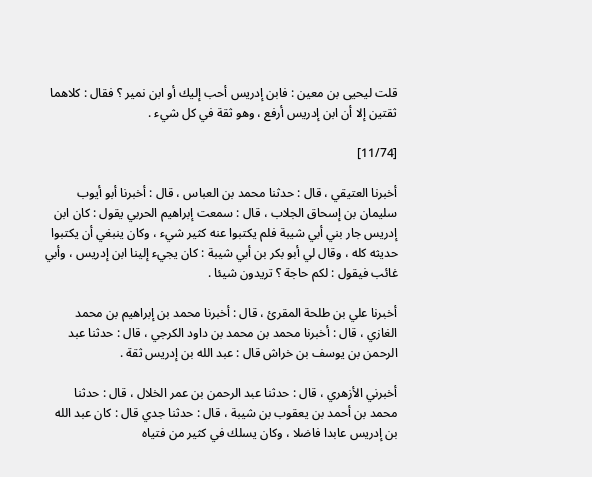قلت ليحيى بن معين : فابن إدريس أحب إليك أو ابن نمير ؟ فقال : كلاهما ثقتين إلا أن ابن إدريس أرفع ، وهو ثقة في كل شيء .

[11/74]

أخبرنا العتيقي ، قال : حدثنا محمد بن العباس ، قال : أخبرنا أبو أيوب سليمان بن إسحاق الجلاب ، قال : سمعت إبراهيم الحربي يقول : كان ابن إدريس جار بني أبي شيبة فلم يكتبوا عنه كثير شيء ، وكان ينبغي أن يكتبوا حديثه كله ، وقال لي أبو بكر بن أبي شيبة : كان يجيء إلينا ابن إدريس ، وأبي غائب فيقول : لكم حاجة ؟ تريدون شيئا .

أخبرنا علي بن طلحة المقرئ ، قال : أخبرنا محمد بن إبراهيم بن محمد الغازي ، قال : أخبرنا محمد بن محمد بن داود الكرجي ، قال : حدثنا عبد الرحمن بن يوسف بن خراش قال : عبد الله بن إدريس ثقة .

أخبرني الأزهري ، قال : حدثنا عبد الرحمن بن عمر الخلال ، قال : حدثنا محمد بن أحمد بن يعقوب بن شيبة ، قال : حدثنا جدي قال : كان عبد الله بن إدريس عابدا فاضلا ، وكان يسلك في كثير من فتياه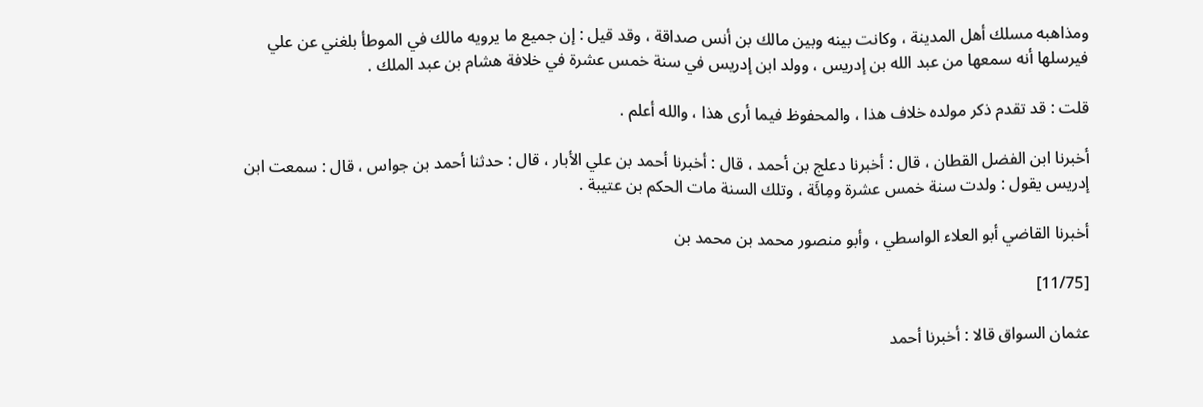ومذاهبه مسلك أهل المدينة ، وكانت بينه وبين مالك بن أنس صداقة ، وقد قيل : إن جميع ما يرويه مالك في الموطأ بلغني عن علي فيرسلها أنه سمعها من عبد الله بن إدريس ، وولد ابن إدريس في سنة خمس عشرة في خلافة هشام بن عبد الملك .

قلت : قد تقدم ذكر مولده خلاف هذا ، والمحفوظ فيما أرى هذا ، والله أعلم .

أخبرنا ابن الفضل القطان ، قال : أخبرنا دعلج بن أحمد ، قال : أخبرنا أحمد بن علي الأبار ، قال : حدثنا أحمد بن جواس ، قال : سمعت ابن إدريس يقول : ولدت سنة خمس عشرة ومِائَة ، وتلك السنة مات الحكم بن عتيبة .

أخبرنا القاضي أبو العلاء الواسطي ، وأبو منصور محمد بن محمد بن

[11/75]

عثمان السواق قالا : أخبرنا أحمد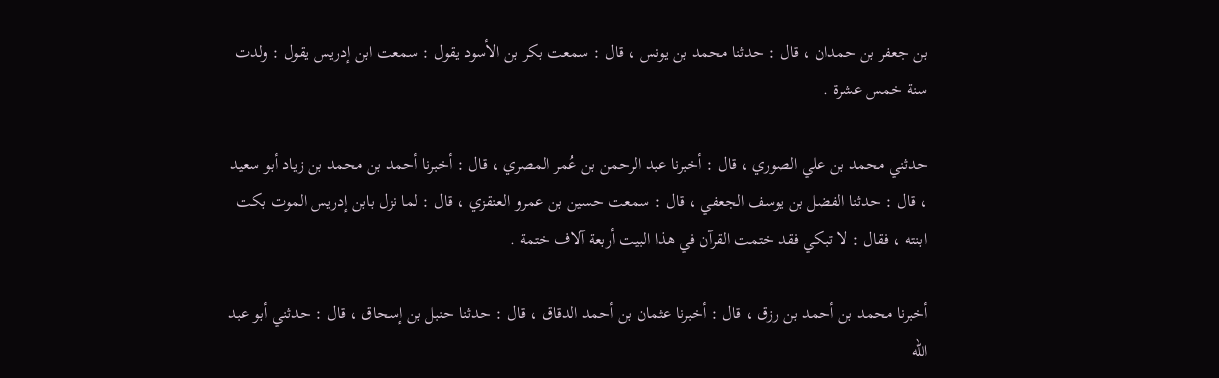بن جعفر بن حمدان ، قال : حدثنا محمد بن يونس ، قال : سمعت بكر بن الأسود يقول : سمعت ابن إدريس يقول : ولدت سنة خمس عشرة .

حدثني محمد بن علي الصوري ، قال : أخبرنا عبد الرحمن بن عُمر المصري ، قال : أخبرنا أحمد بن محمد بن زياد أبو سعيد ، قال : حدثنا الفضل بن يوسف الجعفي ، قال : سمعت حسين بن عمرو العنقزي ، قال : لما نزل بابن إدريس الموت بكت ابنته ، فقال : لا تبكي فقد ختمت القرآن في هذا البيت أربعة آلاف ختمة .

أخبرنا محمد بن أحمد بن رزق ، قال : أخبرنا عثمان بن أحمد الدقاق ، قال : حدثنا حنبل بن إسحاق ، قال : حدثني أبو عبد الله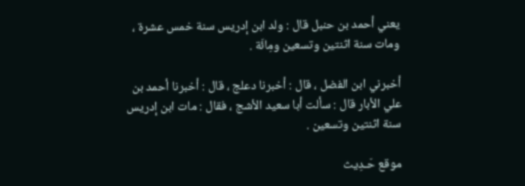يعني أحمد بن حنبل قال : ولد ابن إدريس سنة خمس عشرة ، ومات سنة اثنتين وتسعين ومِائَة .

أخبرني ابن الفضل ، قال : أخبرنا دعلج ، قال : أخبرنا أحمد بن علي الأبار قال : سألت أبا سعيد الأشج ، فقال : مات ابن إدريس سنة اثنتين وتسعين .

موقع حَـدِيث